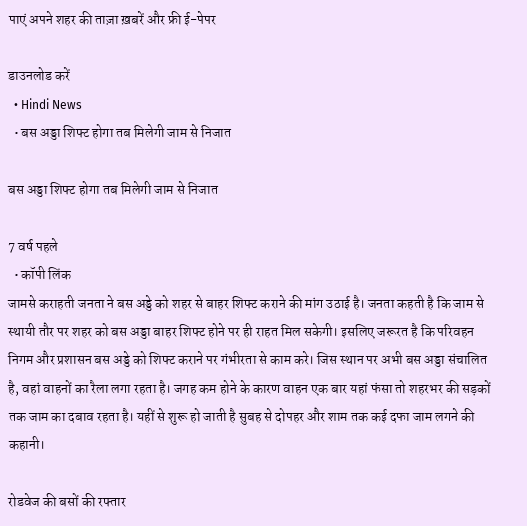पाएं अपने शहर की ताज़ा ख़बरें और फ्री ई-पेपर

डाउनलोड करें
  • Hindi News
  • बस अड्डा शिफ्ट होगा तब मिलेगी जाम से निजात

बस अड्डा शिफ्ट होगा तब मिलेगी जाम से निजात

7 वर्ष पहले
  • कॉपी लिंक
जामसे कराहती जनता ने बस अड्डे को शहर से बाहर शिफ्ट कराने की मांग उठाई है। जनता कहती है कि जाम से स्थायी तौर पर शहर को बस अड्डा बाहर शिफ्ट होने पर ही राहत मिल सकेगी। इसलिए जरूरत है कि परिवहन निगम और प्रशासन बस अड्डे को शिफ्ट कराने पर गंभीरता से काम करे। जिस स्थान पर अभी बस अड्डा संचालित है, वहां वाहनों का रैला लगा रहता है। जगह कम होने के कारण वाहन एक बार यहां फंसा तो शहरभर की सड़कों तक जाम का दबाव रहता है। यहीं से शुरू हो जाती है सुबह से दोपहर और शाम तक कई दफा जाम लगने की कहानी।

रोडवेज की बसों की रफ्तार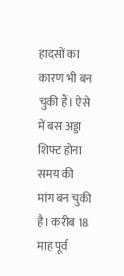हादसों का कारण भी बन चुकी हैं। ऐसे में बस अड्डा शिफ्ट होना समय की मांग बन चुकी है। करीब 18 माह पूर्व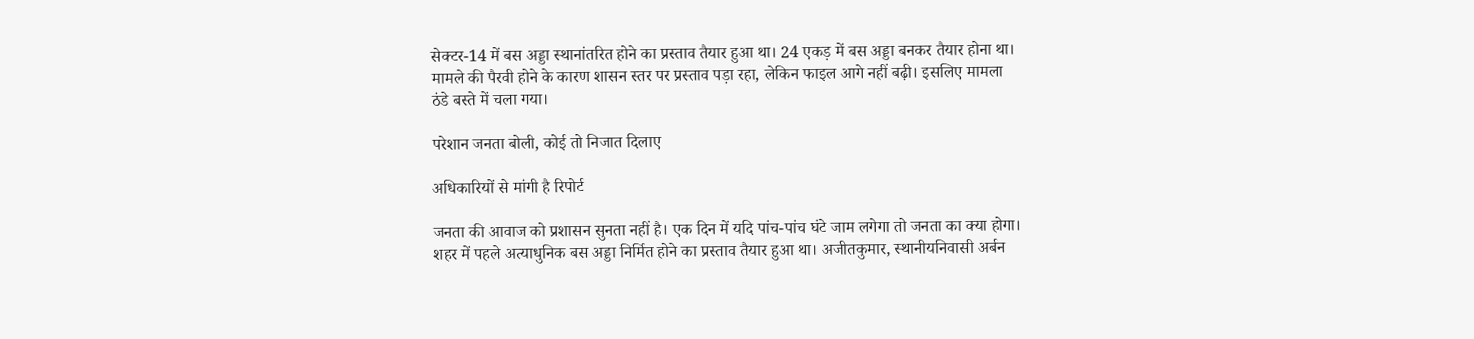सेक्टर-14 में बस अड्डा स्थानांतरित होने का प्रस्ताव तैयार हुआ था। 24 एकड़ में बस अड्डा बनकर तैयार होना था। मामले की पैरवी होने के कारण शासन स्तर पर प्रस्ताव पड़ा रहा, लेकिन फाइल आगे नहीं बढ़ी। इसलिए मामला ठंडे बस्ते में चला गया।

परेशान जनता बोली, कोई तो निजात दिलाए

अधिकारियों से मांगी है रिपोर्ट

जनता की आवाज को प्रशासन सुनता नहीं है। एक दिन में यदि पांच-पांच घंटे जाम लगेगा तो जनता का क्या होगा। शहर में पहले अत्याधुनिक बस अड्डा निर्मित होने का प्रस्ताव तैयार हुआ था। अजीतकुमार, स्थानीयनिवासी अर्बन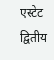एस्टेट द्वितीय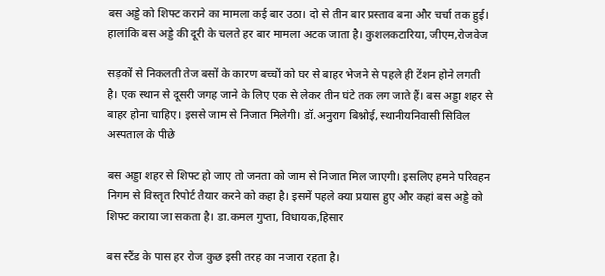बस अड्डे को शिफ्ट कराने का मामला कई बार उठा। दो से तीन बार प्रस्ताव बना और चर्चा तक हुई। हालांकि बस अड्डे की दूरी के चलते हर बार मामला अटक जाता है। कुशलकटारिया, जीएम,रोजवेज

सड़कों से निकलती तेज बसों के कारण बच्चों को घर से बाहर भेजने से पहले ही टेंशन होने लगती है। एक स्थान से दूसरी जगह जाने के लिए एक से लेकर तीन घंटे तक लग जाते हैं। बस अड्डा शहर से बाहर होना चाहिए। इससे जाम से निजात मिलेगी। डॉ.अनुराग बिश्नोई, स्थानीयनिवासी सिविल अस्पताल के पीछे

बस अड्डा शहर से शिफ्ट हो जाए तो जनता को जाम से निजात मिल जाएगी। इसलिए हमने परिवहन निगम से विस्तृत रिपोर्ट तैयार करने को कहा है। इसमें पहले क्या प्रयास हुए और कहां बस अड्डे को शिफ्ट कराया जा सकता है। डा.कमल गुप्ता, विधायक,हिसार

बस स्टैंड के पास हर रोज कुछ इसी तरह का नजारा रहता है।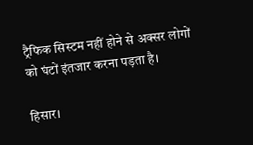ट्रैफिक सिस्टम नहीं होने से अक्सर लोगों को घंटों इंतजार करना पड़ता है।

हिसार।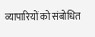व्यापारियों को संबोधित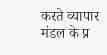करते व्यापार मंडल के प्र